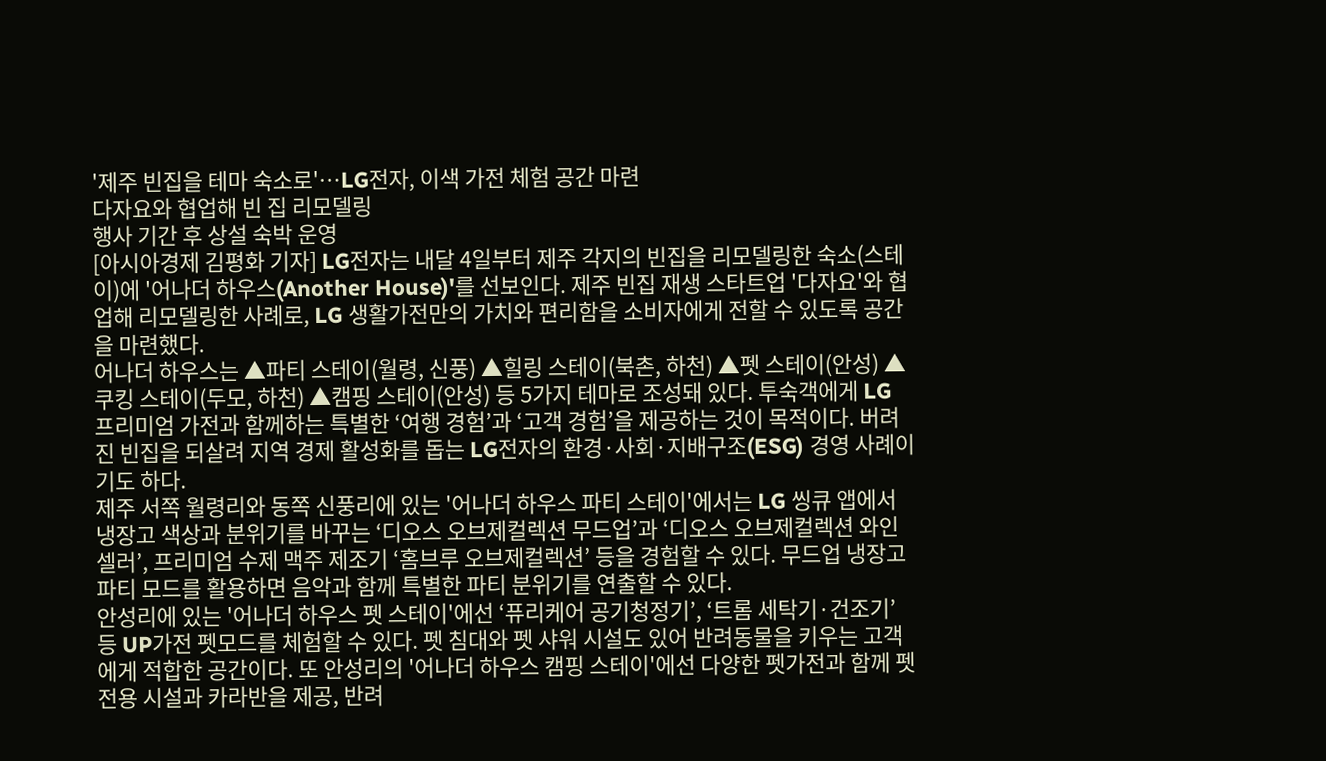'제주 빈집을 테마 숙소로'…LG전자, 이색 가전 체험 공간 마련
다자요와 협업해 빈 집 리모델링
행사 기간 후 상설 숙박 운영
[아시아경제 김평화 기자] LG전자는 내달 4일부터 제주 각지의 빈집을 리모델링한 숙소(스테이)에 '어나더 하우스(Another House)'를 선보인다. 제주 빈집 재생 스타트업 '다자요'와 협업해 리모델링한 사례로, LG 생활가전만의 가치와 편리함을 소비자에게 전할 수 있도록 공간을 마련했다.
어나더 하우스는 ▲파티 스테이(월령, 신풍) ▲힐링 스테이(북촌, 하천) ▲펫 스테이(안성) ▲쿠킹 스테이(두모, 하천) ▲캠핑 스테이(안성) 등 5가지 테마로 조성돼 있다. 투숙객에게 LG 프리미엄 가전과 함께하는 특별한 ‘여행 경험’과 ‘고객 경험’을 제공하는 것이 목적이다. 버려진 빈집을 되살려 지역 경제 활성화를 돕는 LG전자의 환경·사회·지배구조(ESG) 경영 사례이기도 하다.
제주 서쪽 월령리와 동쪽 신풍리에 있는 '어나더 하우스 파티 스테이'에서는 LG 씽큐 앱에서 냉장고 색상과 분위기를 바꾸는 ‘디오스 오브제컬렉션 무드업’과 ‘디오스 오브제컬렉션 와인셀러’, 프리미엄 수제 맥주 제조기 ‘홈브루 오브제컬렉션’ 등을 경험할 수 있다. 무드업 냉장고 파티 모드를 활용하면 음악과 함께 특별한 파티 분위기를 연출할 수 있다.
안성리에 있는 '어나더 하우스 펫 스테이'에선 ‘퓨리케어 공기청정기’, ‘트롬 세탁기·건조기’ 등 UP가전 펫모드를 체험할 수 있다. 펫 침대와 펫 샤워 시설도 있어 반려동물을 키우는 고객에게 적합한 공간이다. 또 안성리의 '어나더 하우스 캠핑 스테이'에선 다양한 펫가전과 함께 펫 전용 시설과 카라반을 제공, 반려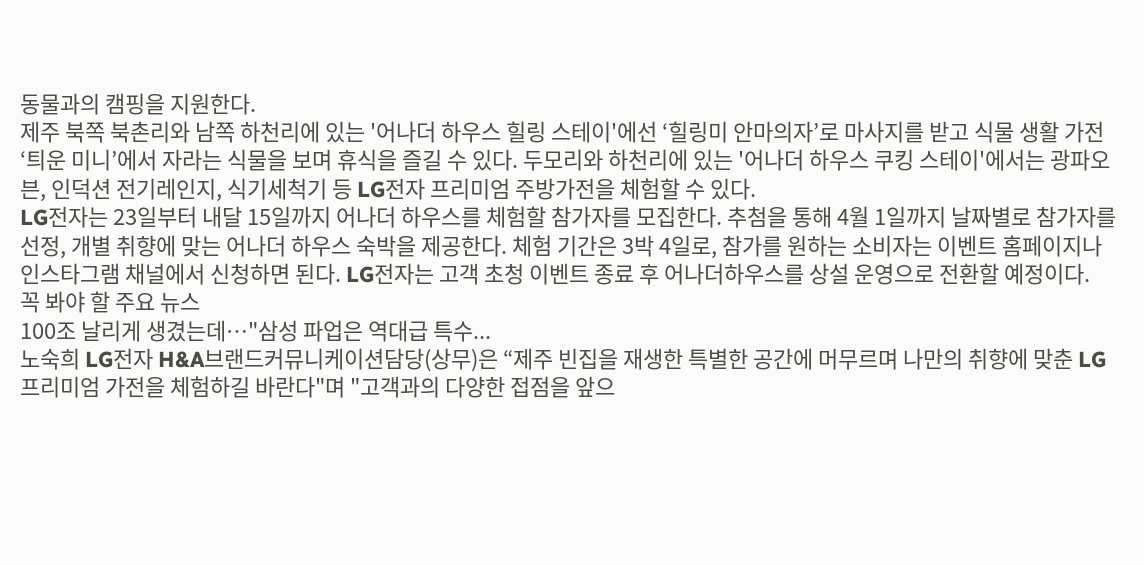동물과의 캠핑을 지원한다.
제주 북쪽 북촌리와 남쪽 하천리에 있는 '어나더 하우스 힐링 스테이'에선 ‘힐링미 안마의자’로 마사지를 받고 식물 생활 가전 ‘틔운 미니’에서 자라는 식물을 보며 휴식을 즐길 수 있다. 두모리와 하천리에 있는 '어나더 하우스 쿠킹 스테이'에서는 광파오븐, 인덕션 전기레인지, 식기세척기 등 LG전자 프리미엄 주방가전을 체험할 수 있다.
LG전자는 23일부터 내달 15일까지 어나더 하우스를 체험할 참가자를 모집한다. 추첨을 통해 4월 1일까지 날짜별로 참가자를 선정, 개별 취향에 맞는 어나더 하우스 숙박을 제공한다. 체험 기간은 3박 4일로, 참가를 원하는 소비자는 이벤트 홈페이지나 인스타그램 채널에서 신청하면 된다. LG전자는 고객 초청 이벤트 종료 후 어나더하우스를 상설 운영으로 전환할 예정이다.
꼭 봐야 할 주요 뉴스
100조 날리게 생겼는데…"삼성 파업은 역대급 특수...
노숙희 LG전자 H&A브랜드커뮤니케이션담당(상무)은 “제주 빈집을 재생한 특별한 공간에 머무르며 나만의 취향에 맞춘 LG 프리미엄 가전을 체험하길 바란다"며 "고객과의 다양한 접점을 앞으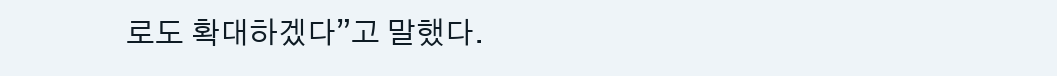로도 확대하겠다”고 말했다.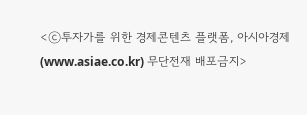<ⓒ투자가를 위한 경제콘텐츠 플랫폼, 아시아경제(www.asiae.co.kr) 무단전재 배포금지>